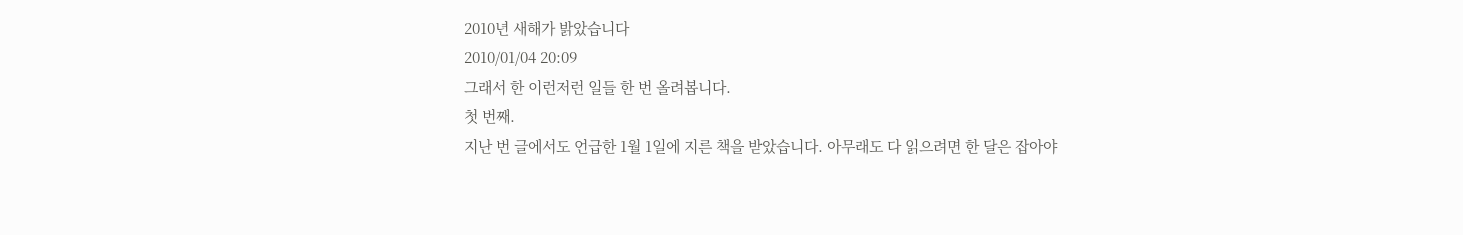2010년 새해가 밝았습니다
2010/01/04 20:09
그래서 한 이런저런 일들 한 번 올려봅니다.
첫 번째.
지난 번 글에서도 언급한 1월 1일에 지른 책을 받았습니다. 아무래도 다 읽으려면 한 달은 잡아야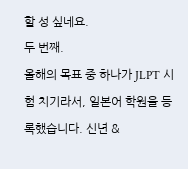할 성 싶네요.
두 번째.
올해의 목표 중 하나가 JLPT 시험 치기라서, 일본어 학원을 등록했습니다. 신년 &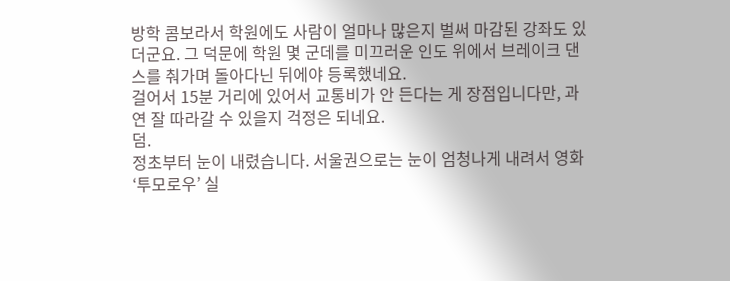방학 콤보라서 학원에도 사람이 얼마나 많은지 벌써 마감된 강좌도 있더군요. 그 덕문에 학원 몇 군데를 미끄러운 인도 위에서 브레이크 댄스를 춰가며 돌아다닌 뒤에야 등록했네요.
걸어서 15분 거리에 있어서 교통비가 안 든다는 게 장점입니다만, 과연 잘 따라갈 수 있을지 걱정은 되네요.
덤.
정초부터 눈이 내렸습니다. 서울권으로는 눈이 엄청나게 내려서 영화 ‘투모로우’ 실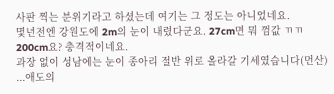사판 찍는 분위기라고 하셨는데 여기는 그 정도는 아니었네요.
몇년전엔 강원도에 2m의 눈이 내렸다군요. 27cm면 뭐 껌값 ㄲㄲ
200cm요? 충격적이네요.
과장 없이 성남에는 눈이 종아리 절반 위로 올라갈 기세였습니다(먼산)
...애도의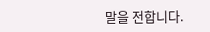말을 전합니다.